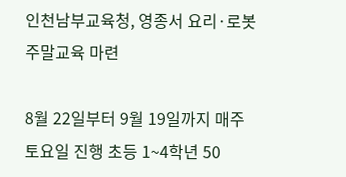인천남부교육청, 영종서 요리·로봇 주말교육 마련

8월 22일부터 9월 19일까지 매주 토요일 진행 초등 1~4학년 50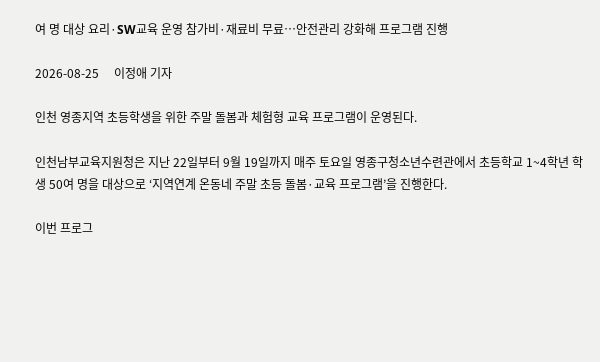여 명 대상 요리·SW교육 운영 참가비·재료비 무료…안전관리 강화해 프로그램 진행

2026-08-25     이정애 기자

인천 영종지역 초등학생을 위한 주말 돌봄과 체험형 교육 프로그램이 운영된다.

인천남부교육지원청은 지난 22일부터 9월 19일까지 매주 토요일 영종구청소년수련관에서 초등학교 1~4학년 학생 50여 명을 대상으로 ‘지역연계 온동네 주말 초등 돌봄·교육 프로그램’을 진행한다.

이번 프로그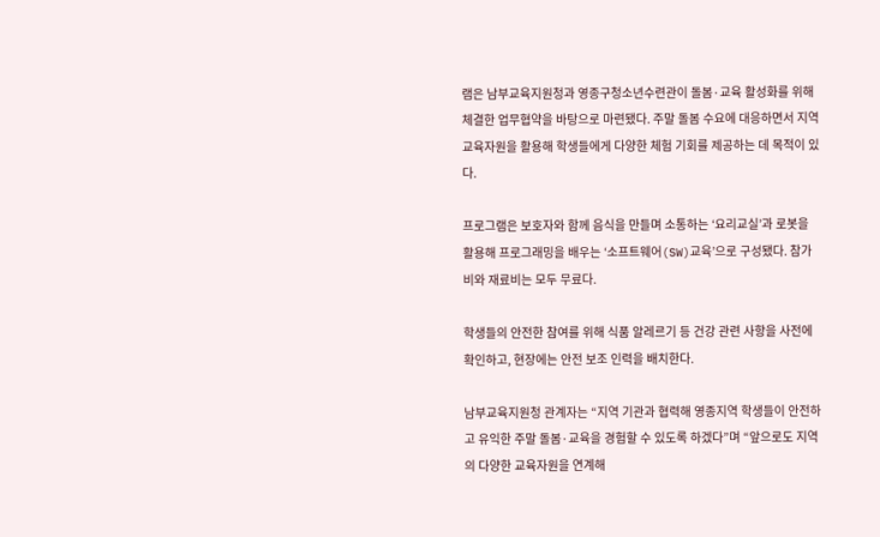램은 남부교육지원청과 영종구청소년수련관이 돌봄·교육 활성화를 위해 체결한 업무협약을 바탕으로 마련됐다. 주말 돌봄 수요에 대응하면서 지역 교육자원을 활용해 학생들에게 다양한 체험 기회를 제공하는 데 목적이 있다.

프로그램은 보호자와 함께 음식을 만들며 소통하는 ‘요리교실’과 로봇을 활용해 프로그래밍을 배우는 ‘소프트웨어(SW)교육’으로 구성됐다. 참가비와 재료비는 모두 무료다.

학생들의 안전한 참여를 위해 식품 알레르기 등 건강 관련 사항을 사전에 확인하고, 현장에는 안전 보조 인력을 배치한다.

남부교육지원청 관계자는 “지역 기관과 협력해 영종지역 학생들이 안전하고 유익한 주말 돌봄·교육을 경험할 수 있도록 하겠다”며 “앞으로도 지역의 다양한 교육자원을 연계해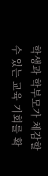학생과 학부모가 체감할 수 있는 교육 기회를 확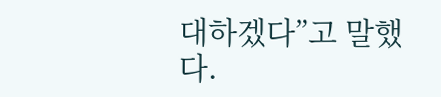대하겠다”고 말했다.